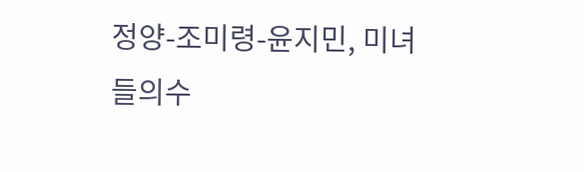정양-조미령-윤지민, 미녀들의수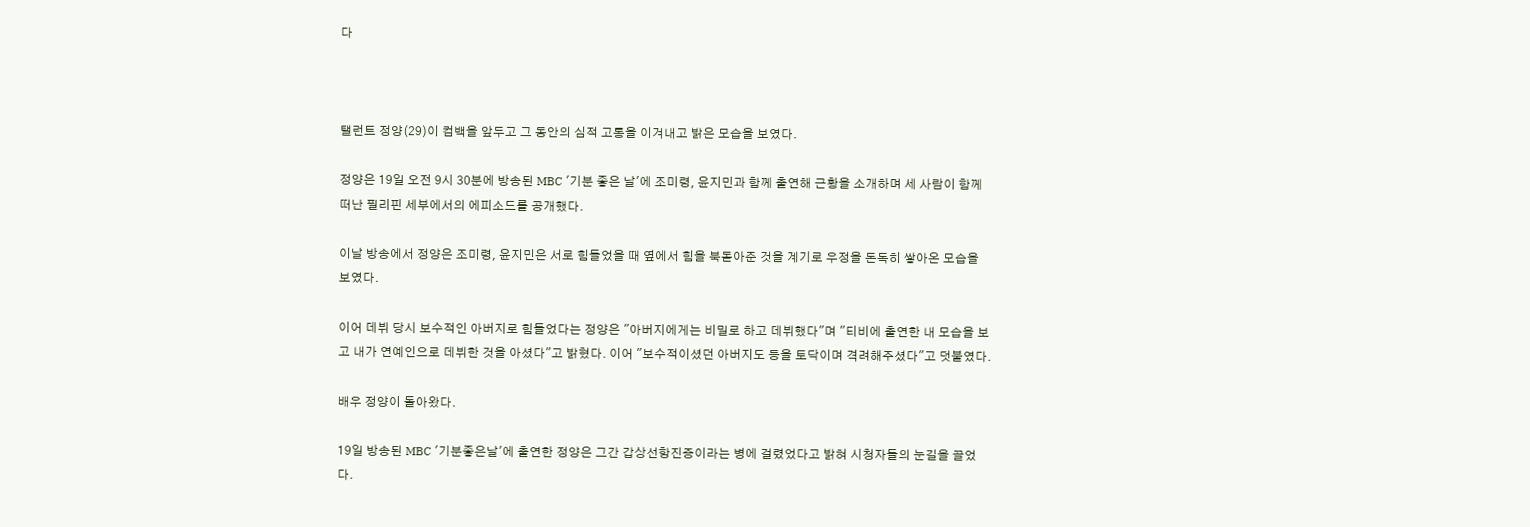다



탤런트 정양(29)이 컴백을 앞두고 그 동안의 심적 고통을 이겨내고 밝은 모습을 보였다.

정양은 19일 오전 9시 30분에 방송된 MBC '기분 좋은 날'에 조미령, 윤지민과 함께 출연해 근황을 소개하며 세 사람이 함께 떠난 필리핀 세부에서의 에피소드를 공개했다.

이날 방송에서 정양은 조미령, 윤지민은 서로 힘들었을 때 옆에서 힘을 북돋아준 것을 계기로 우정을 돈독히 쌓아온 모습을 보였다.

이어 데뷔 당시 보수적인 아버지로 힘들었다는 정양은 "아버지에게는 비밀로 하고 데뷔했다"며 "티비에 출연한 내 모습을 보고 내가 연예인으로 데뷔한 것을 아셨다"고 밝혔다. 이어 "보수적이셨던 아버지도 등을 토닥이며 격려해주셨다"고 덧붙였다.

배우 정양이 돌아왔다.

19일 방송된 MBC '기분좋은날'에 출연한 정양은 그간 갑상선항진증이라는 병에 걸렸었다고 밝혀 시청자들의 눈길을 끌었다.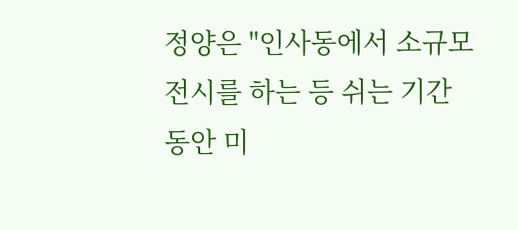정양은 "인사동에서 소규모 전시를 하는 등 쉬는 기간 동안 미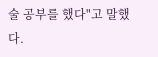술 공부를 했다"고 말했다.